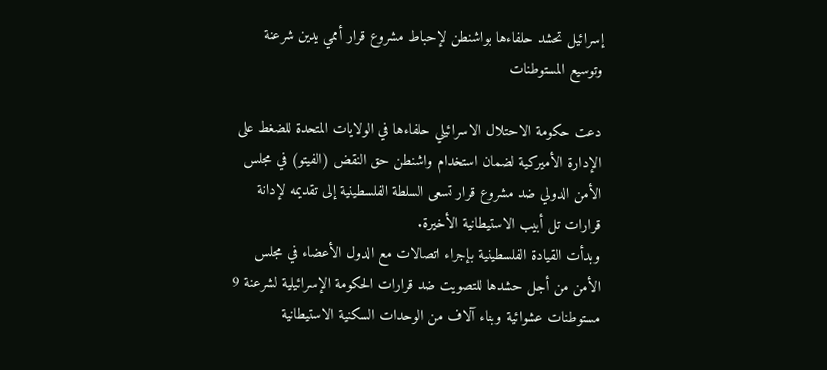إسرائيل تحشد حلفاءها بواشنطن لإحباط مشروع قرار أممي يدين شرعنة وتوسيع المستوطنات

دعت حكومة الاحتلال الاسرائيلي حلفاءها في الولايات المتحدة للضغط على الإدارة الأميركية لضمان استخدام واشنطن حق النقض (الفيتو) في مجلس الأمن الدولي ضد مشروع قرار تسعى السلطة الفلسطينية إلى تقديمه لإدانة قرارات تل أبيب الاستيطانية الأخيرة.
وبدأت القيادة الفلسطينية بإجراء اتصالات مع الدول الأعضاء في مجلس الأمن من أجل حشدها للتصويت ضد قرارات الحكومة الإسرائيلية لشرعنة 9 مستوطنات عشوائية وبناء آلاف من الوحدات السكنية الاستيطانية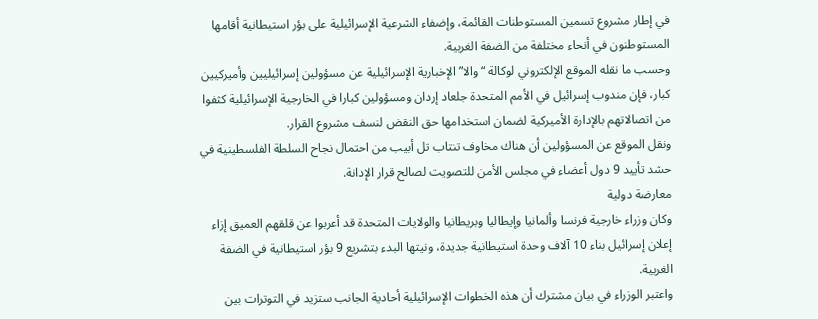في إطار مشروع تسمين المستوطنات القائمة، وإضفاء الشرعية الإسرائيلية على بؤر استيطانية أقامها المستوطنون في أنحاء مختلفة من الضفة الغربية.
وحسب ما نقله الموقع الإلكتروني لوكالة “والا” الإخبارية الإسرائيلية عن مسؤولين إسرائيليين وأميركيين كبار، فإن مندوب إسرائيل في الأمم المتحدة جلعاد إردان ومسؤولين كبارا في الخارجية الإسرائيلية كثفوا من اتصالاتهم بالإدارة الأميركية لضمان استخدامها حق النقض لنسف مشروع القرار.
ونقل الموقع عن المسؤولين أن هناك مخاوف تنتاب تل أبيب من احتمال نجاح السلطة الفلسطينية في حشد تأييد 9 دول أعضاء في مجلس الأمن للتصويت لصالح قرار الإدانة.
معارضة دولية
وكان وزراء خارجية فرنسا وألمانيا وإيطاليا وبريطانيا والولايات المتحدة قد أعربوا عن قلقهم العميق إزاء إعلان إسرائيل بناء 10 آلاف وحدة استيطانية جديدة، ونيتها البدء بتشريع 9 بؤر استيطانية في الضفة الغربية.
واعتبر الوزراء في بيان مشترك أن هذه الخطوات الإسرائيلية أحادية الجانب ستزيد في التوترات بين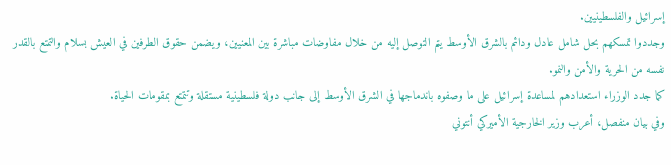إسرائيل والفلسطينيين.
وجددوا تمسكهم بحل شامل عادل ودائم بالشرق الأوسط يتم التوصل إليه من خلال مفاوضات مباشرة بين المعنيين، ويضمن حقوق الطرفين في العيش بسلام والتمتع بالقدر نفسه من الحرية والأمن والنمو.
كما جدد الوزراء استعدادهم لمساعدة إسرائيل على ما وصفوه باندماجها في الشرق الأوسط إلى جانب دولة فلسطينية مستقلة وتتمتع بمقومات الحياة.
وفي بيان منفصل، أعرب وزير الخارجية الأميركي أنتوني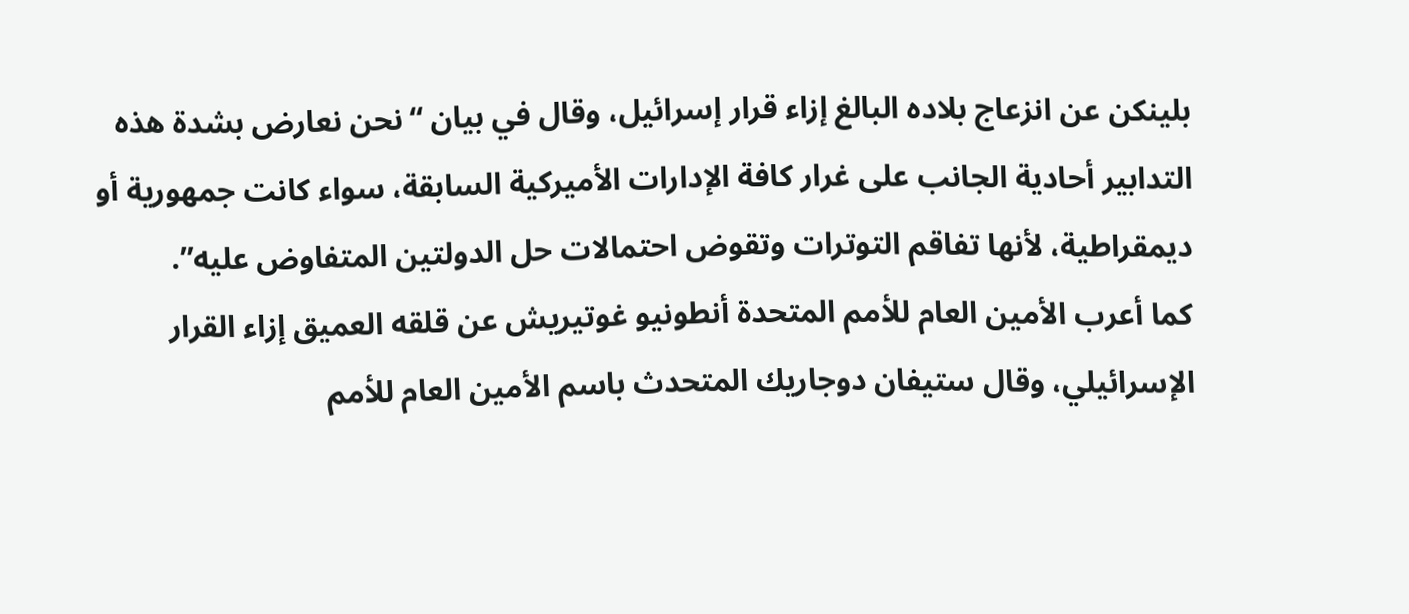بلينكن عن انزعاج بلاده البالغ إزاء قرار إسرائيل، وقال في بيان “نحن نعارض بشدة هذه التدابير أحادية الجانب على غرار كافة الإدارات الأميركية السابقة، سواء كانت جمهورية أو ديمقراطية، لأنها تفاقم التوترات وتقوض احتمالات حل الدولتين المتفاوض عليه”.
كما أعرب الأمين العام للأمم المتحدة أنطونيو غوتيريش عن قلقه العميق إزاء القرار الإسرائيلي، وقال ستيفان دوجاريك المتحدث باسم الأمين العام للأمم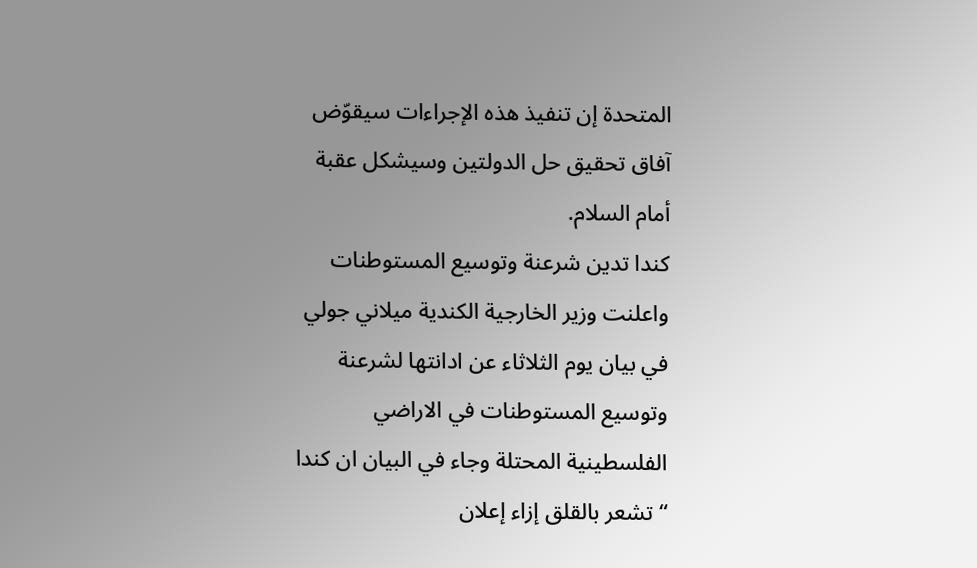المتحدة إن تنفيذ هذه الإجراءات سيقوّض آفاق تحقيق حل الدولتين وسيشكل عقبة أمام السلام.
كندا تدين شرعنة وتوسيع المستوطنات
واعلنت وزير الخارجية الكندية ميلاني جولي في بيان يوم الثلاثاء عن ادانتها لشرعنة وتوسيع المستوطنات في الاراضي الفلسطينية المحتلة وجاء في البيان ان كندا “تشعر بالقلق إزاء إعلان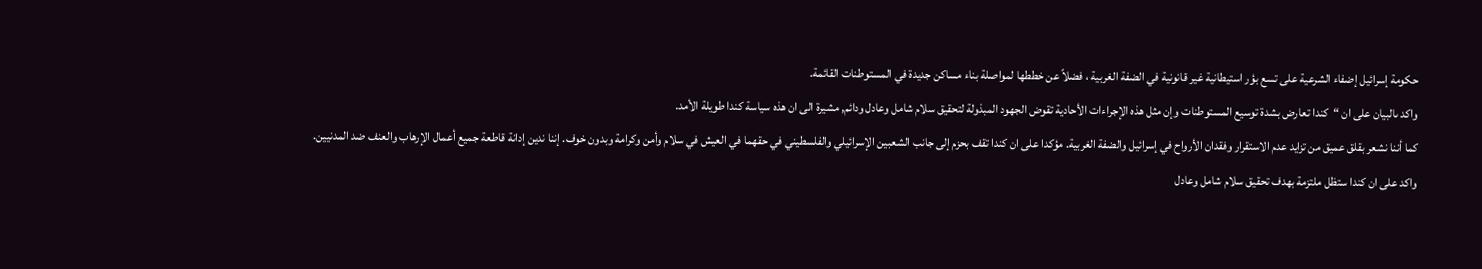حكومة إسرائيل إضفاء الشرعية على تسع بؤر استيطانية غير قانونية في الضفة الغربية ، فضلاً عن خططها لمواصلة بناء مساكن جديدة في المستوطنات القائمة.
واكد ىالبيان على ان “كندا تعارض بشدة توسيع المستوطنات وإن مثل هذه الإجراءات الأحادية تقوض الجهود المبذولة لتحقيق سلام شامل وعادل ودائم, مشيرة الى ان هذه سياسة كندا طويلة الأمد.
كما أننا نشعر بقلق عميق من تزايد عدم الاستقرار وفقدان الأرواح في إسرائيل والضفة الغربية. مؤكدا على ان كندا تقف بحزم إلى جانب الشعبين الإسرائيلي والفلسطيني في حقهما في العيش في سلام وأمن وكرامة وبدون خوف. إننا ندين إدانة قاطعة جميع أعمال الإرهاب والعنف ضد المدنيين.
واكد على ان كندا ستظل ملتزمة بهدف تحقيق سلام شامل وعادل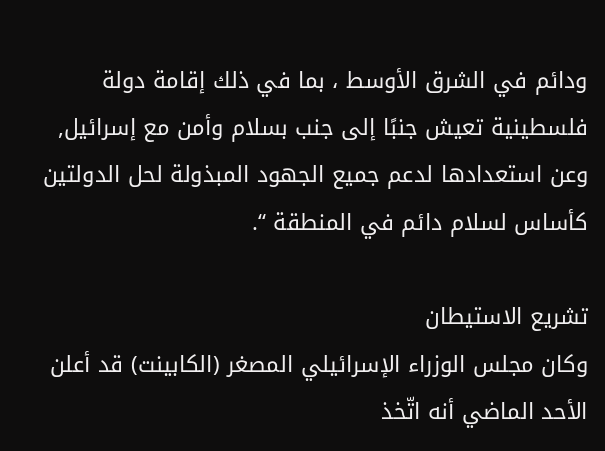ودائم في الشرق الأوسط ، بما في ذلك إقامة دولة فلسطينية تعيش جنبًا إلى جنب بسلام وأمن مع إسرائيل, وعن استعدادها لدعم جميع الجهود المبذولة لحل الدولتين كأساس لسلام دائم في المنطقة “.

تشريع الاستيطان
وكان مجلس الوزراء الإسرائيلي المصغر (الكابينت) قد أعلن الأحد الماضي أنه اتّخذ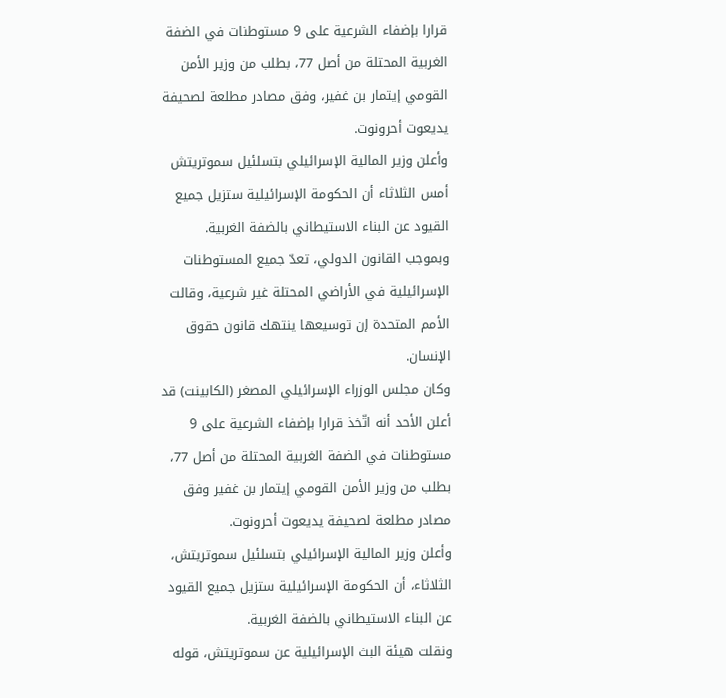قرارا بإضفاء الشرعية على 9 مستوطنات في الضفة الغربية المحتلة من أصل 77، بطلب من وزير الأمن القومي إيتمار بن غفير، وفق مصادر مطلعة لصحيفة يديعوت أحرونوت.
وأعلن وزير المالية الإسرائيلي بتسلئيل سموتريتش أمس الثلاثاء أن الحكومة الإسرائيلية ستزيل جميع القيود عن البناء الاستيطاني بالضفة الغربية.
وبموجب القانون الدولي، تعدّ جميع المستوطنات الإسرائيلية في الأراضي المحتلة غير شرعية، وقالت الأمم المتحدة إن توسيعها ينتهك قانون حقوق الإنسان.
وكان مجلس الوزراء الإسرائيلي المصغر (الكابينت) قد أعلن الأحد أنه اتّخذ قرارا بإضفاء الشرعية على 9 مستوطنات في الضفة الغربية المحتلة من أصل 77، بطلب من وزير الأمن القومي إيتمار بن غفير وفق مصادر مطلعة لصحيفة يديعوت أحرونوت.
وأعلن وزير المالية الإسرائيلي بتسلئيل سموتريتش، الثلاثاء، أن الحكومة الإسرائيلية ستزيل جميع القيود عن البناء الاستيطاني بالضفة الغربية.
ونقلت هيئة البث الإسرائيلية عن سموتريتش، قوله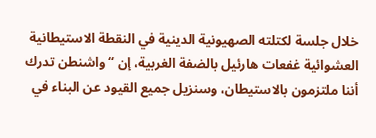خلال جلسة لكتلته الصهيونية الدينية في النقطة الاستيطانية العشوائية غفعات هارئيل بالضفة الغربية، إن “واشنطن تدرك أننا ملتزمون بالاستيطان، وسنزيل جميع القيود عن البناء في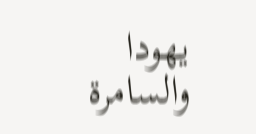يهودا والسامرة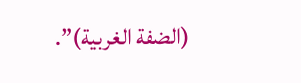(الضفة الغربية)”.